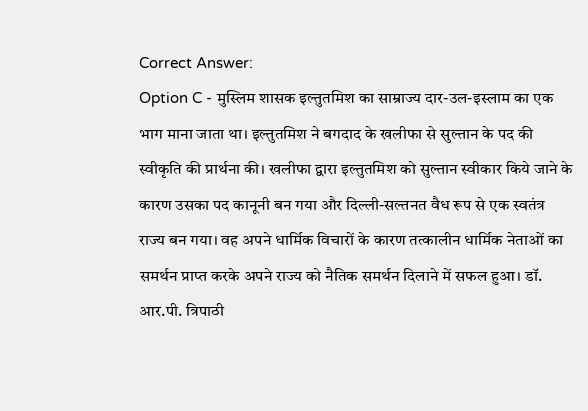Correct Answer:
Option C - मुस्लिम शासक इल्तुतमिश का साम्राज्य दार-उल-इस्लाम का एक भाग माना जाता था। इल्तुतमिश ने बगदाद के खलीफा से सुल्तान के पद की स्वीकृति की प्रार्थना की। खलीफा द्वारा इल्तुतमिश को सुल्तान स्वीकार किये जाने के कारण उसका पद कानूनी बन गया और दिल्ली-सल्तनत वैध रूप से एक स्वतंत्र राज्य बन गया। वह अपने धार्मिक विचारों के कारण तत्कालीन धार्मिक नेताओं का समर्थन प्राप्त करके अपने राज्य को नैतिक समर्थन दिलाने में सफल हुआ। डॉ. आर.पी. त्रिपाठी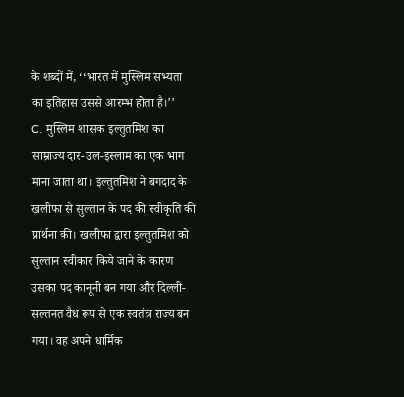के शब्दों में, ‘‘भारत में मुस्लिम सभ्यता का इतिहास उससे आरम्भ होता है।’’
C. मुस्लिम शासक इल्तुतमिश का साम्राज्य दार-उल-इस्लाम का एक भाग माना जाता था। इल्तुतमिश ने बगदाद के खलीफा से सुल्तान के पद की स्वीकृति की प्रार्थना की। खलीफा द्वारा इल्तुतमिश को सुल्तान स्वीकार किये जाने के कारण उसका पद कानूनी बन गया और दिल्ली-सल्तनत वैध रूप से एक स्वतंत्र राज्य बन गया। वह अपने धार्मिक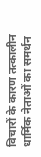विचारों के कारण तत्कालीन धार्मिक नेताओं का समर्थन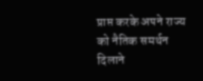प्राप्त करके अपने राज्य को नैतिक समर्थन दिलाने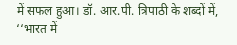में सफल हुआ। डॉ. आर.पी. त्रिपाठी के शब्दों में, ‘‘भारत में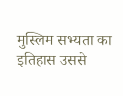मुस्लिम सभ्यता का इतिहास उससे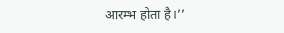आरम्भ होता है।’’